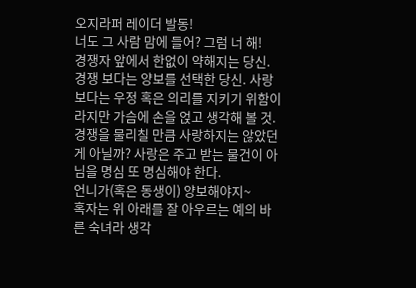오지라퍼 레이더 발동!
너도 그 사람 맘에 들어? 그럼 너 해!
경쟁자 앞에서 한없이 약해지는 당신. 경쟁 보다는 양보를 선택한 당신. 사랑보다는 우정 혹은 의리를 지키기 위함이라지만 가슴에 손을 얹고 생각해 볼 것. 경쟁을 물리칠 만큼 사랑하지는 않았던 게 아닐까? 사랑은 주고 받는 물건이 아님을 명심 또 명심해야 한다.
언니가(혹은 동생이) 양보해야지~
혹자는 위 아래를 잘 아우르는 예의 바른 숙녀라 생각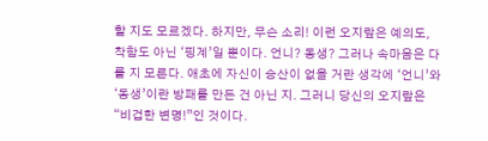할 지도 모르겠다. 하지만, 무슨 소리! 이런 오지랖은 예의도, 착함도 아닌 ‘핑계’일 뿐이다. 언니? 동생? 그러나 속마음은 다를 지 모른다. 애초에 자신이 승산이 없을 거란 생각에 ‘언니’와 ‘동생’이란 방패를 만든 건 아닌 지. 그러니 당신의 오지랖은 “비겁한 변명!”인 것이다.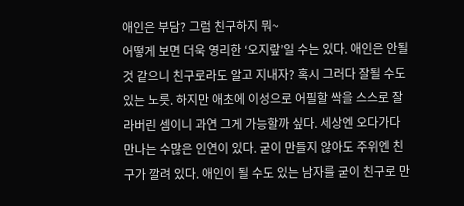애인은 부담? 그럼 친구하지 뭐~
어떻게 보면 더욱 영리한 ‘오지랖’일 수는 있다. 애인은 안될 것 같으니 친구로라도 알고 지내자? 혹시 그러다 잘될 수도 있는 노릇. 하지만 애초에 이성으로 어필할 싹을 스스로 잘라버린 셈이니 과연 그게 가능할까 싶다. 세상엔 오다가다 만나는 수많은 인연이 있다. 굳이 만들지 않아도 주위엔 친구가 깔려 있다. 애인이 될 수도 있는 남자를 굳이 친구로 만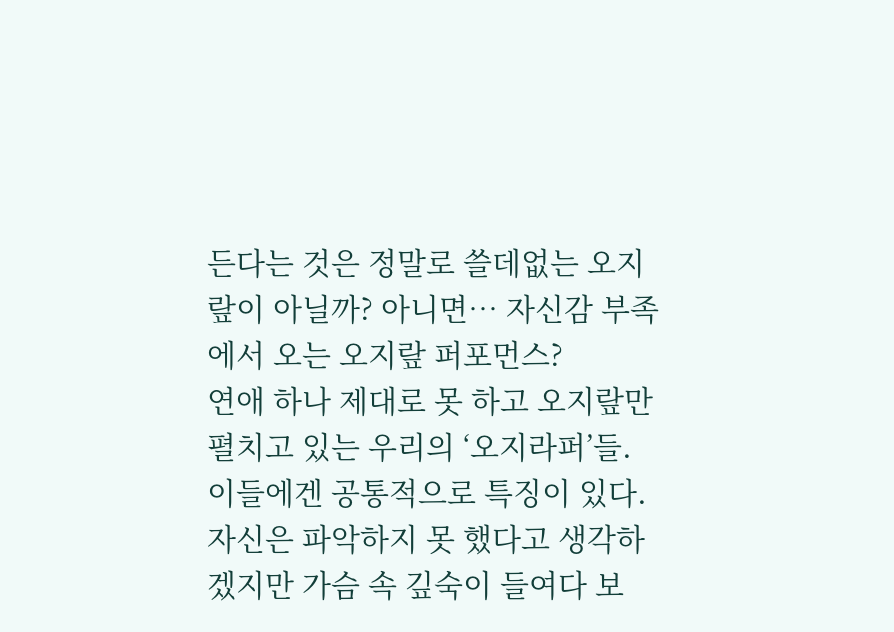든다는 것은 정말로 쓸데없는 오지랖이 아닐까? 아니면… 자신감 부족에서 오는 오지랖 퍼포먼스?
연애 하나 제대로 못 하고 오지랖만 펼치고 있는 우리의 ‘오지라퍼’들. 이들에겐 공통적으로 특징이 있다. 자신은 파악하지 못 했다고 생각하겠지만 가슴 속 깊숙이 들여다 보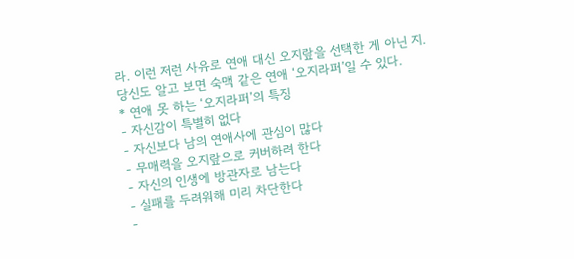라. 이런 저런 사유로 연애 대신 오지랖을 선택한 게 아닌 지. 당신도 알고 보면 숙맥 같은 연애 ‘오지라퍼’일 수 있다.
* 연애 못 하는 ‘오지라퍼’의 특징
- 자신감이 특별히 없다
- 자신보다 남의 연애사에 관심이 많다
- 무매력을 오지랖으로 커버하려 한다
- 자신의 인생에 방관자로 남는다
- 실패를 두려워해 미리 차단한다
-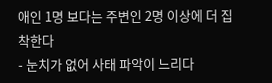애인 1명 보다는 주변인 2명 이상에 더 집착한다
- 눈치가 없어 사태 파악이 느리다